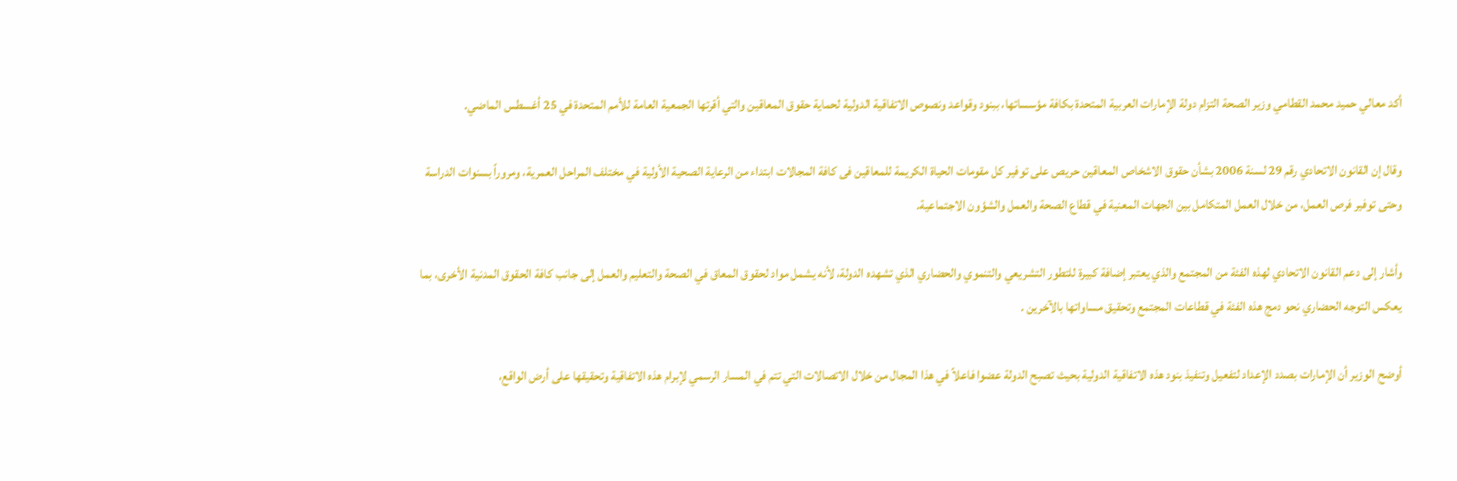أكد معالي حميد محمد القطامي وزير الصحة التزام دولة الإمارات العربية المتحدة بكافة مؤسساتها، ببنود وقواعد ونصوص الاتفاقية الدولية لحماية حقوق المعاقين والتي أقرتها الجمعية العامة للأمم المتحدة في 25 أغسطس الماضي.

وقال إن القانون الاتحادي رقم 29 لسنة 2006 بشأن حقوق الاشخاص المعاقين حريص على توفير كل مقومات الحياة الكريمة للمعاقين فى كافة المجالات ابتداء من الرعاية الصحية الأولية في مختلف المراحل العمرية، ومروراً بسنوات الدراسة وحتى توفير فرص العمل، من خلال العمل المتكامل بين الجهات المعنية في قطاع الصحة والعمل والشؤون الاجتماعية.

وأشار إلى دعم القانون الاتحادي لهذه الفئة من المجتمع والذي يعتبر إضافة كبيرة للتطور التشريعي والتنموي والحضاري الذي تشهده الدولة، لأنه يشمل مواد لحقوق المعاق في الصحة والتعليم والعمل إلى جانب كافة الحقوق المدنية الأخرى، بما يعكس التوجه الحضاري نحو دمج هذه الفئة في قطاعات المجتمع وتحقيق مساواتها بالآخرين .

أوضح الوزير أن الإمارات بصدد الإعداد لتفعيل وتنفيذ بنود هذه الاتفاقية الدولية بحيث تصبح الدولة عضوا فاعلاً في هذا المجال من خلال الاتصالات التي تتم في المسار الرسمي لإبرام هذه الاتفاقية وتحقيقها على أرض الواقع،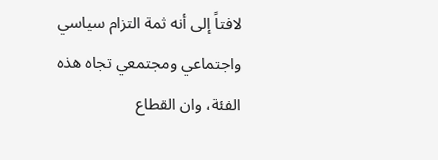لافتاً إلى أنه ثمة التزام سياسي واجتماعي ومجتمعي تجاه هذه الفئة، وان القطاع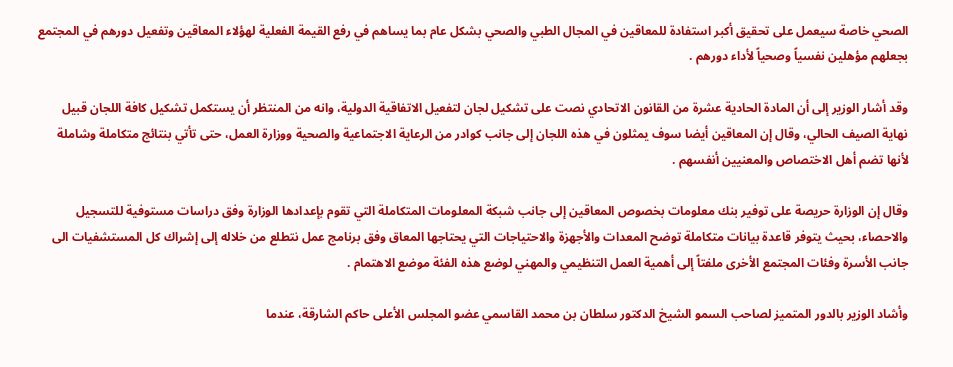الصحي خاصة سيعمل على تحقيق أكبر استفادة للمعاقين في المجال الطبي والصحي بشكل عام بما يساهم في رفع القيمة الفعلية لهؤلاء المعاقين وتفعيل دورهم في المجتمع بجعلهم مؤهلين نفسياً وصحياً لأداء دورهم .

وقد أشار الوزير إلى أن المادة الحادية عشرة من القانون الاتحادي نصت على تشكيل لجان لتفعيل الاتفاقية الدولية، وانه من المنتظر أن يستكمل تشكيل كافة اللجان قبيل نهاية الصيف الحالي، وقال إن المعاقين أيضا سوف يمثلون في هذه اللجان إلى جانب كوادر من الرعاية الاجتماعية والصحية ووزارة العمل، حتى تأتي بنتائج متكاملة وشاملة لأنها تضم أهل الاختصاص والمعنيين أنفسهم .

وقال إن الوزارة حريصة على توفير بنك معلومات بخصوص المعاقين إلى جانب شبكة المعلومات المتكاملة التي تقوم بإعدادها الوزارة وفق دراسات مستوفية للتسجيل والاحصاء، بحيث يتوفر قاعدة بيانات متكاملة توضح المعدات والأجهزة والاحتياجات التي يحتاجها المعاق وفق برنامج عمل نتطلع من خلاله إلى إشراك كل المستشفيات الى جانب الأسرة وفئات المجتمع الأخرى ملفتاً إلى أهمية العمل التنظيمي والمهني لوضع هذه الفئة موضع الاهتمام .

وأشاد الوزير بالدور المتميز لصاحب السمو الشيخ الدكتور سلطان بن محمد القاسمي عضو المجلس الأعلى حاكم الشارقة، عندما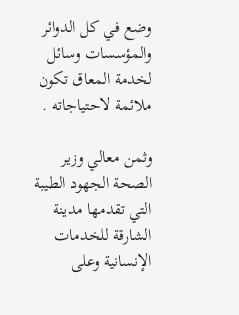وضع في كل الدوائر والمؤسسات وسائل لخدمة المعاق تكون ملائمة لاحتياجاته .

وثمن معالي وزير الصحة الجهود الطيبة التي تقدمها مدينة الشارقة للخدمات الإنسانية وعلى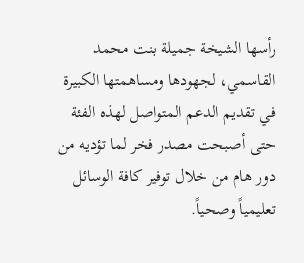رأسها الشيخة جميلة بنت محمد القاسمي، لجهودها ومساهمتها الكبيرة في تقديم الدعم المتواصل لهذه الفئة حتى أصبحت مصدر فخر لما تؤديه من دور هام من خلال توفير كافة الوسائل تعليمياً وصحياً.